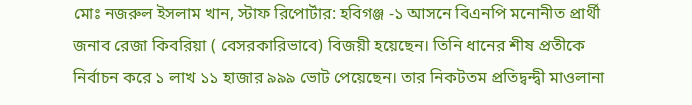মোঃ নজরুল ইসলাম খান, স্টাফ রিপোর্টার: হবিগঞ্জ -১ আসনে বিএনপি মনোনীত প্রার্থী জনাব রেজা কিবরিয়া ( বেসরকারিভাবে) বিজয়ী হয়েছেন। তিনি ধানের শীষ প্রতীকে নির্বাচন করে ১ লাখ ১১ হাজার ৯৯৯ ভোট পেয়েছেন। তার নিকটতম প্রতিদ্বন্দ্বী মাওলানা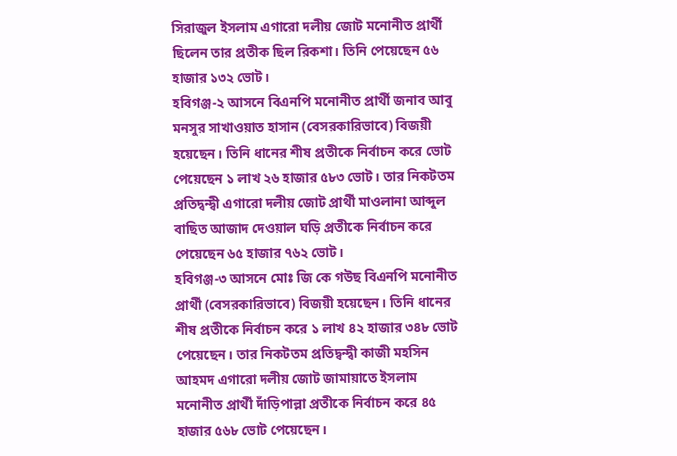সিরাজুল ইসলাম এগারো দলীয় জোট মনোনীত প্রার্থী ছিলেন তার প্রতীক ছিল রিকশা। তিনি পেয়েছেন ৫৬ হাজার ১৩২ ভোট।
হবিগঞ্জ-২ আসনে বিএনপি মনোনীত প্রার্থী জনাব আবু মনসুর সাখাওয়াত হাসান (বেসরকারিভাবে) বিজয়ী হয়েছেন। তিনি ধানের শীষ প্রতীকে নির্বাচন করে ভোট পেয়েছেন ১ লাখ ২৬ হাজার ৫৮৩ ভোট। তার নিকটতম প্রতিদ্বন্দ্বী এগারো দলীয় জোট প্রার্থী মাওলানা আব্দুল বাছিত আজাদ দেওয়াল ঘড়ি প্রতীকে নির্বাচন করে পেয়েছেন ৬৫ হাজার ৭৬২ ভোট।
হবিগঞ্জ-৩ আসনে মোঃ জি কে গউছ বিএনপি মনোনীত প্রার্থী (বেসরকারিভাবে) বিজয়ী হয়েছেন। তিনি ধানের শীষ প্রতীকে নির্বাচন করে ১ লাখ ৪২ হাজার ৩৪৮ ভোট পেয়েছেন। তার নিকটতম প্রতিদ্বন্দ্বী কাজী মহসিন আহমদ এগারো দলীয় জোট জামায়াতে ইসলাম মনোনীত প্রার্থী দাঁড়িপাল্লা প্রতীকে নির্বাচন করে ৪৫ হাজার ৫৬৮ ভোট পেয়েছেন।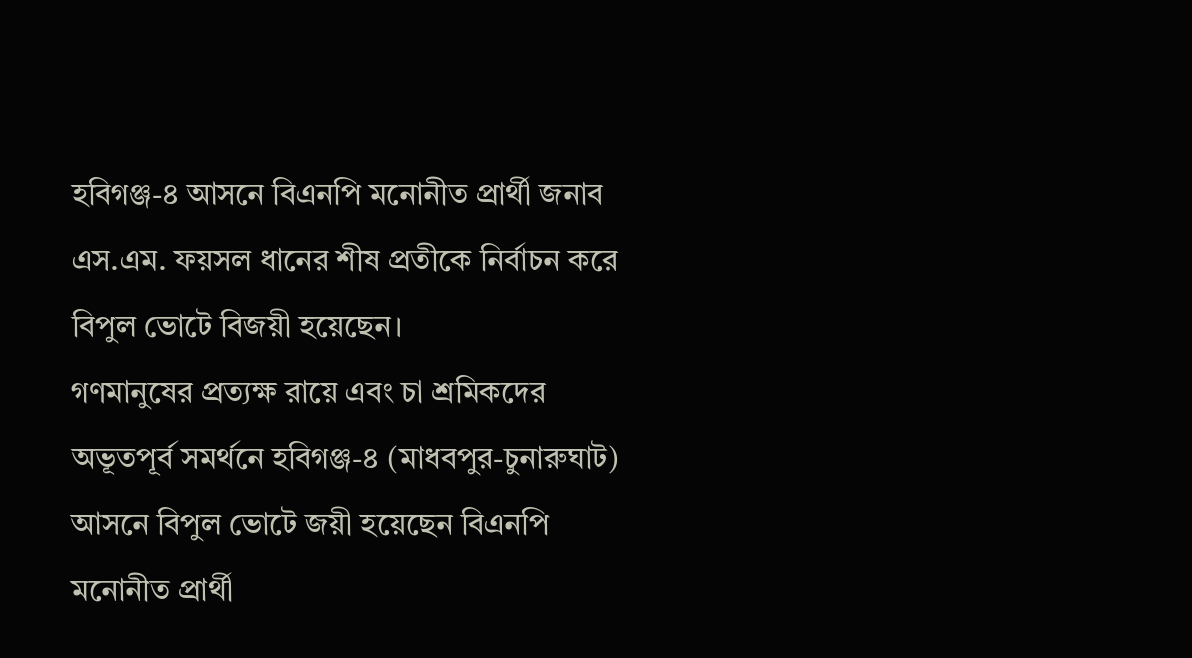হবিগঞ্জ-৪ আসনে বিএনপি মনোনীত প্রার্থী জনাব এস.এম. ফয়সল ধানের শীষ প্রতীকে নির্বাচন করে বিপুল ভোটে বিজয়ী হয়েছেন।
গণমানুষের প্রত্যক্ষ রায়ে এবং চা শ্রমিকদের অভূতপূর্ব সমর্থনে হবিগঞ্জ-৪ (মাধবপুর-চুনারুঘাট) আসনে বিপুল ভোটে জয়ী হয়েছেন বিএনপি মনোনীত প্রার্থী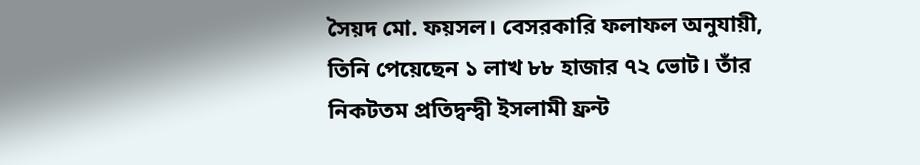সৈয়দ মো. ফয়সল। বেসরকারি ফলাফল অনুযায়ী, তিনি পেয়েছেন ১ লাখ ৮৮ হাজার ৭২ ভোট। তাঁর নিকটতম প্রতিদ্বন্দ্বী ইসলামী ফ্রন্ট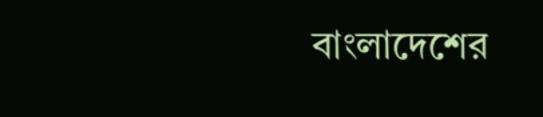বাংলাদেশের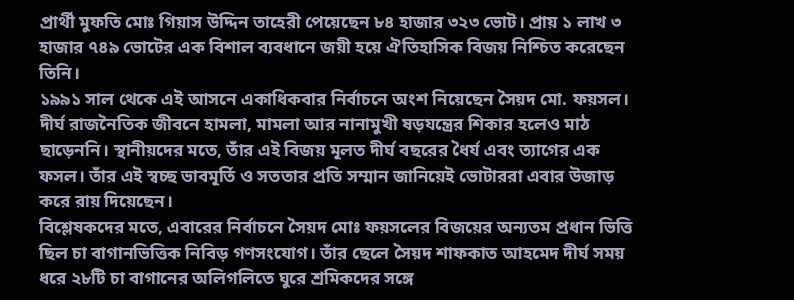প্রার্থী মুফতি মোঃ গিয়াস উদ্দিন তাহেরী পেয়েছেন ৮৪ হাজার ৩২৩ ভোট। প্রায় ১ লাখ ৩ হাজার ৭৪৯ ভোটের এক বিশাল ব্যবধানে জয়ী হয়ে ঐতিহাসিক বিজয় নিশ্চিত করেছেন তিনি।
১৯৯১ সাল থেকে এই আসনে একাধিকবার নির্বাচনে অংশ নিয়েছেন সৈয়দ মো. ফয়সল। দীর্ঘ রাজনৈতিক জীবনে হামলা, মামলা আর নানামুখী ষড়যন্ত্রের শিকার হলেও মাঠ ছাড়েননি। স্থানীয়দের মতে, তাঁর এই বিজয় মূলত দীর্ঘ বছরের ধৈর্য এবং ত্যাগের এক ফসল। তাঁর এই স্বচ্ছ ভাবমূর্তি ও সততার প্রতি সম্মান জানিয়েই ভোটাররা এবার উজাড় করে রায় দিয়েছেন।
বিশ্লেষকদের মতে, এবারের নির্বাচনে সৈয়দ মোঃ ফয়সলের বিজয়ের অন্যতম প্রধান ভিত্তি ছিল চা বাগানভিত্তিক নিবিড় গণসংযোগ। তাঁর ছেলে সৈয়দ শাফকাত আহমেদ দীর্ঘ সময় ধরে ২৮টি চা বাগানের অলিগলিতে ঘুরে শ্রমিকদের সঙ্গে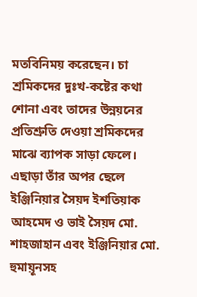মতবিনিময় করেছেন। চা শ্রমিকদের দুঃখ-কষ্টের কথা শোনা এবং তাদের উন্নয়নের প্রতিশ্রুতি দেওয়া শ্রমিকদের মাঝে ব্যাপক সাড়া ফেলে। এছাড়া তাঁর অপর ছেলে ইঞ্জিনিয়ার সৈয়দ ইশতিয়াক আহমেদ ও ভাই সৈয়দ মো. শাহজাহান এবং ইঞ্জিনিয়ার মো. হুমায়ূনসহ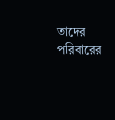তাদের পরিবারের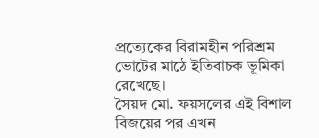প্রত্যেকের বিরামহীন পরিশ্রম ভোটের মাঠে ইতিবাচক ভূমিকা রেখেছে।
সৈয়দ মো. ফয়সলের এই বিশাল বিজয়ের পর এখন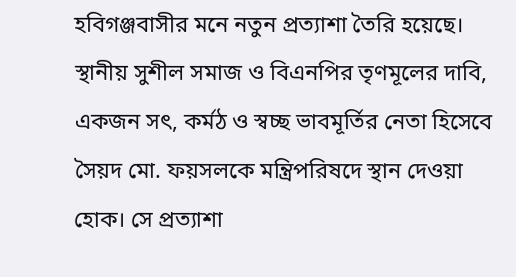হবিগঞ্জবাসীর মনে নতুন প্রত্যাশা তৈরি হয়েছে। স্থানীয় সুশীল সমাজ ও বিএনপির তৃণমূলের দাবি, একজন সৎ, কর্মঠ ও স্বচ্ছ ভাবমূর্তির নেতা হিসেবে সৈয়দ মো. ফয়সলকে মন্ত্রিপরিষদে স্থান দেওয়া হোক। সে প্রত্যাশা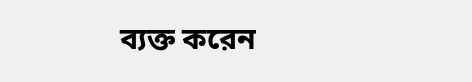ব্যক্ত করেন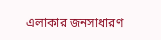এলাকার জনসাধারণ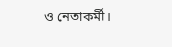ও নেতাকর্মী।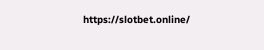https://slotbet.online/